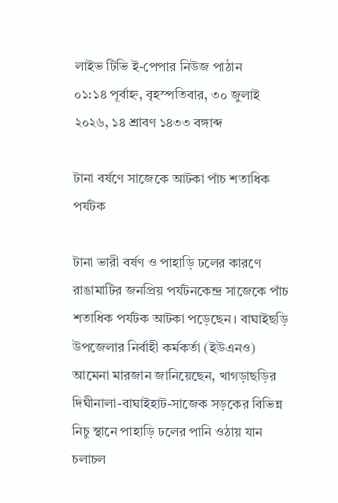লাইভ টিভি ই-পেপার নিউজ পাঠান
০১:১৪ পূর্বাহ্ন, বৃহস্পতিবার, ৩০ জুলাই ২০২৬, ১৪ শ্রাবণ ১৪৩৩ বঙ্গাব্দ

টানা বর্ষণে সাজেকে আটকা পাঁচ শতাধিক পর্যটক

টানা ভারী বর্ষণ ও পাহাড়ি ঢলের কারণে রাঙামাটির জনপ্রিয় পর্যটনকেন্দ্র সাজেকে পাঁচ শতাধিক পর্যটক আটকা পড়েছেন। বাঘাইছড়ি উপজেলার নির্বাহী কর্মকর্তা (ইউএনও) আমেনা মারজান জানিয়েছেন, খাগড়াছড়ির দিঘীনালা-বাঘাইহাট-সাজেক সড়কের বিভিন্ন নিচু স্থানে পাহাড়ি ঢলের পানি ওঠায় যান চলাচল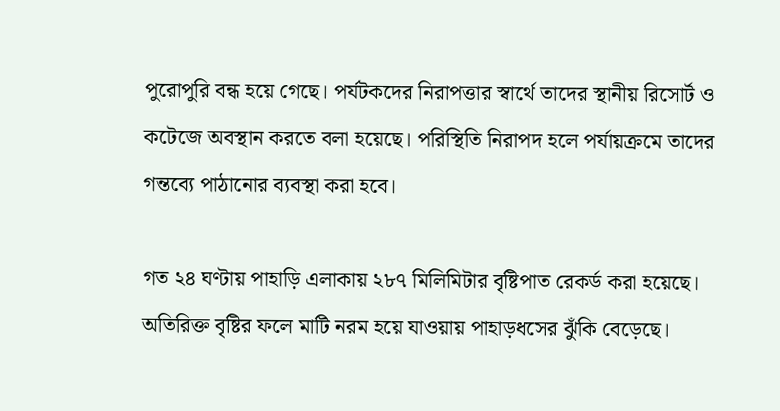পুরোপুরি বন্ধ হয়ে গেছে। পর্যটকদের নিরাপত্তার স্বার্থে তাদের স্থানীয় রিসোর্ট ও কটেজে অবস্থান করতে বলা হয়েছে। পরিস্থিতি নিরাপদ হলে পর্যায়ক্রমে তাদের গন্তব্যে পাঠানোর ব্যবস্থা করা হবে।

গত ২৪ ঘণ্টায় পাহাড়ি এলাকায় ২৮৭ মিলিমিটার বৃষ্টিপাত রেকর্ড করা হয়েছে। অতিরিক্ত বৃষ্টির ফলে মাটি নরম হয়ে যাওয়ায় পাহাড়ধসের ঝুঁকি বেড়েছে।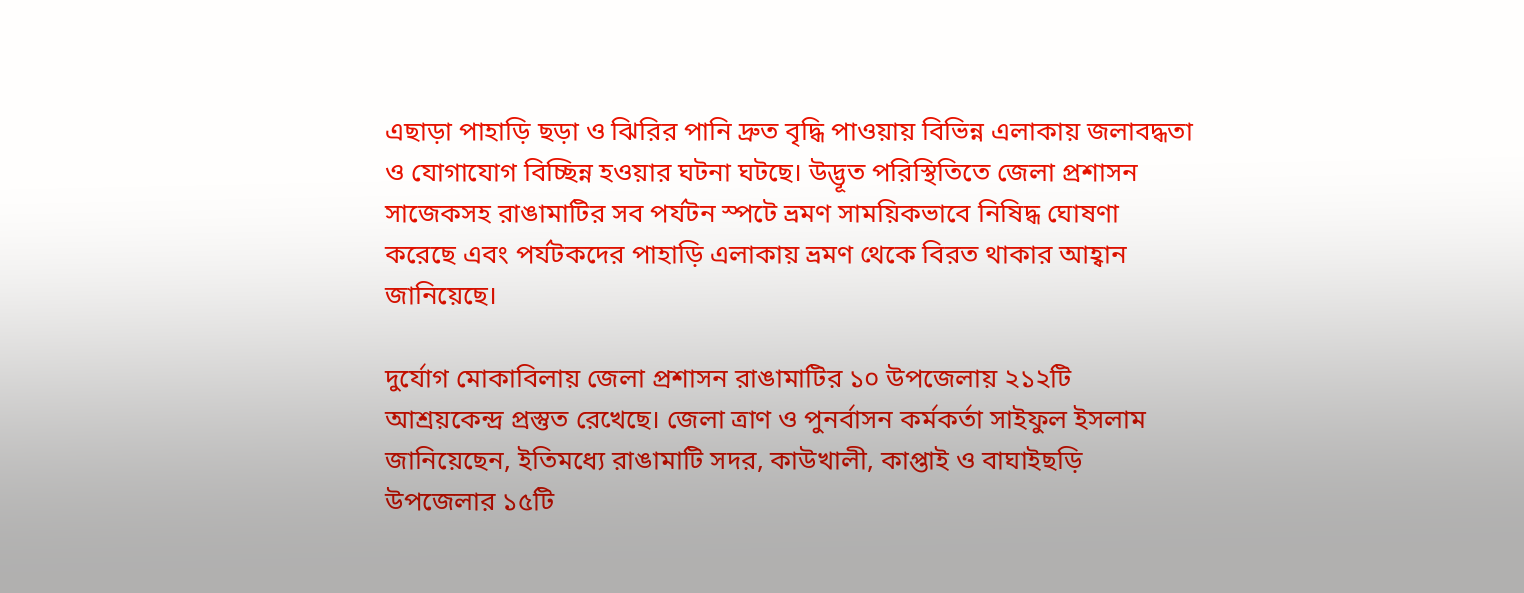এছাড়া পাহাড়ি ছড়া ও ঝিরির পানি দ্রুত বৃদ্ধি পাওয়ায় বিভিন্ন এলাকায় জলাবদ্ধতা ও যোগাযোগ বিচ্ছিন্ন হওয়ার ঘটনা ঘটছে। উদ্ভূত পরিস্থিতিতে জেলা প্রশাসন সাজেকসহ রাঙামাটির সব পর্যটন স্পটে ভ্রমণ সাময়িকভাবে নিষিদ্ধ ঘোষণা করেছে এবং পর্যটকদের পাহাড়ি এলাকায় ভ্রমণ থেকে বিরত থাকার আহ্বান জানিয়েছে।

দুর্যোগ মোকাবিলায় জেলা প্রশাসন রাঙামাটির ১০ উপজেলায় ২১২টি আশ্রয়কেন্দ্র প্রস্তুত রেখেছে। জেলা ত্রাণ ও পুনর্বাসন কর্মকর্তা সাইফুল ইসলাম জানিয়েছেন, ইতিমধ্যে রাঙামাটি সদর, কাউখালী, কাপ্তাই ও বাঘাইছড়ি উপজেলার ১৫টি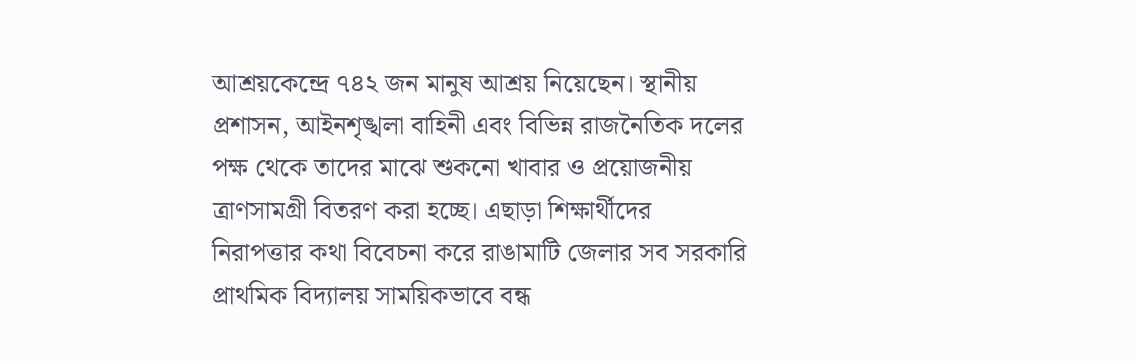আশ্রয়কেন্দ্রে ৭৪২ জন মানুষ আশ্রয় নিয়েছেন। স্থানীয় প্রশাসন, আইনশৃঙ্খলা বাহিনী এবং বিভিন্ন রাজনৈতিক দলের পক্ষ থেকে তাদের মাঝে শুকনো খাবার ও প্রয়োজনীয় ত্রাণসামগ্রী বিতরণ করা হচ্ছে। এছাড়া শিক্ষার্থীদের নিরাপত্তার কথা বিবেচনা করে রাঙামাটি জেলার সব সরকারি প্রাথমিক বিদ্যালয় সাময়িকভাবে বন্ধ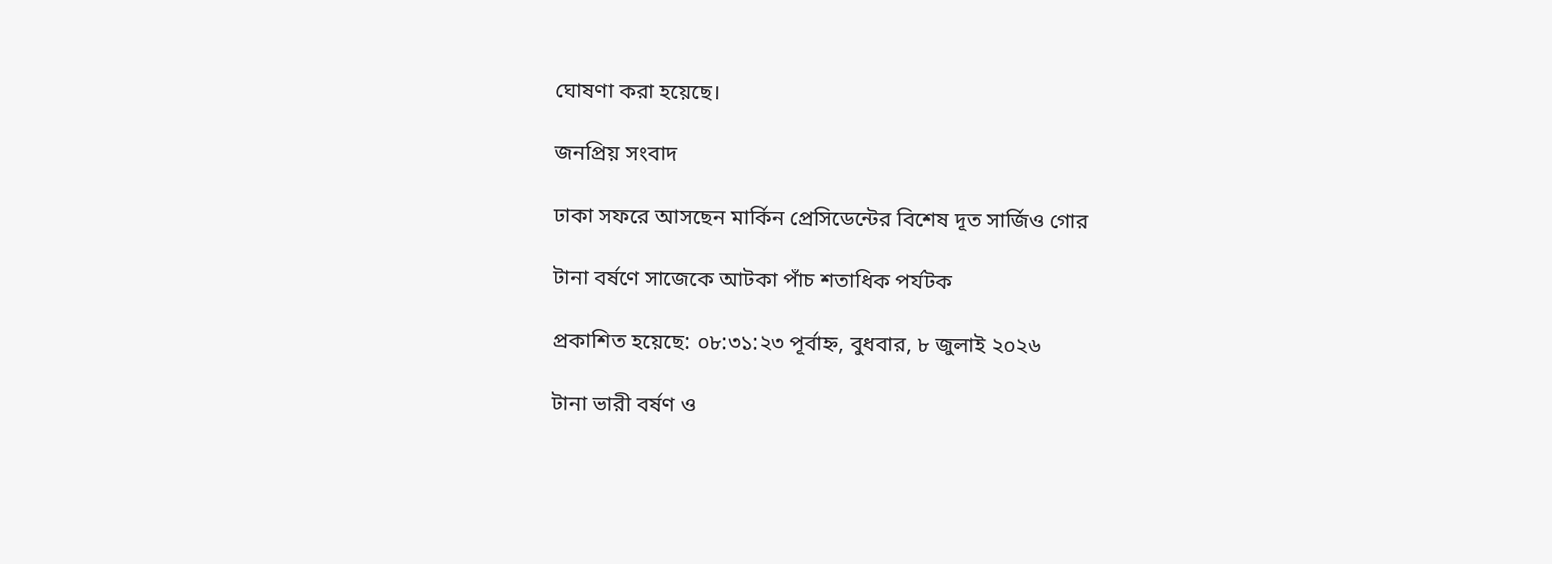ঘোষণা করা হয়েছে।

জনপ্রিয় সংবাদ

ঢাকা সফরে আসছেন মার্কিন প্রেসিডেন্টের বিশেষ দূত সার্জিও গোর

টানা বর্ষণে সাজেকে আটকা পাঁচ শতাধিক পর্যটক

প্রকাশিত হয়েছে: ০৮:৩১:২৩ পূর্বাহ্ন, বুধবার, ৮ জুলাই ২০২৬

টানা ভারী বর্ষণ ও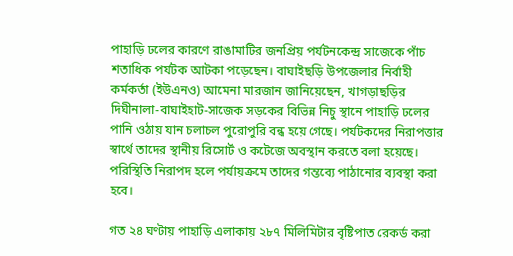পাহাড়ি ঢলের কারণে রাঙামাটির জনপ্রিয় পর্যটনকেন্দ্র সাজেকে পাঁচ শতাধিক পর্যটক আটকা পড়েছেন। বাঘাইছড়ি উপজেলার নির্বাহী কর্মকর্তা (ইউএনও) আমেনা মারজান জানিয়েছেন, খাগড়াছড়ির দিঘীনালা-বাঘাইহাট-সাজেক সড়কের বিভিন্ন নিচু স্থানে পাহাড়ি ঢলের পানি ওঠায় যান চলাচল পুরোপুরি বন্ধ হয়ে গেছে। পর্যটকদের নিরাপত্তার স্বার্থে তাদের স্থানীয় রিসোর্ট ও কটেজে অবস্থান করতে বলা হয়েছে। পরিস্থিতি নিরাপদ হলে পর্যায়ক্রমে তাদের গন্তব্যে পাঠানোর ব্যবস্থা করা হবে।

গত ২৪ ঘণ্টায় পাহাড়ি এলাকায় ২৮৭ মিলিমিটার বৃষ্টিপাত রেকর্ড করা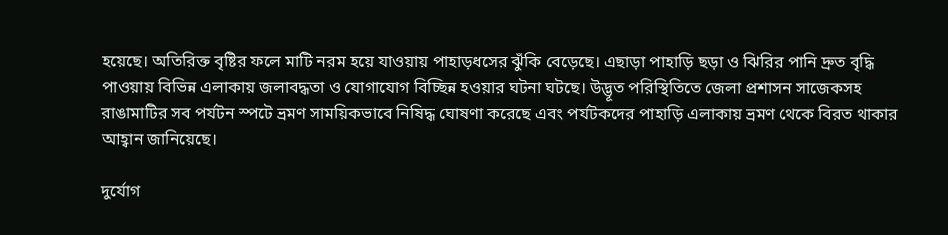হয়েছে। অতিরিক্ত বৃষ্টির ফলে মাটি নরম হয়ে যাওয়ায় পাহাড়ধসের ঝুঁকি বেড়েছে। এছাড়া পাহাড়ি ছড়া ও ঝিরির পানি দ্রুত বৃদ্ধি পাওয়ায় বিভিন্ন এলাকায় জলাবদ্ধতা ও যোগাযোগ বিচ্ছিন্ন হওয়ার ঘটনা ঘটছে। উদ্ভূত পরিস্থিতিতে জেলা প্রশাসন সাজেকসহ রাঙামাটির সব পর্যটন স্পটে ভ্রমণ সাময়িকভাবে নিষিদ্ধ ঘোষণা করেছে এবং পর্যটকদের পাহাড়ি এলাকায় ভ্রমণ থেকে বিরত থাকার আহ্বান জানিয়েছে।

দুর্যোগ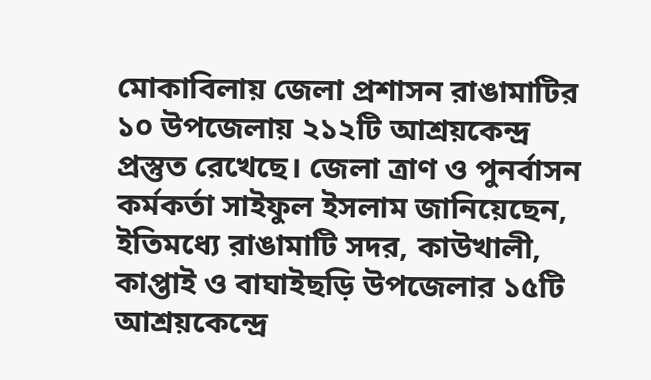মোকাবিলায় জেলা প্রশাসন রাঙামাটির ১০ উপজেলায় ২১২টি আশ্রয়কেন্দ্র প্রস্তুত রেখেছে। জেলা ত্রাণ ও পুনর্বাসন কর্মকর্তা সাইফুল ইসলাম জানিয়েছেন, ইতিমধ্যে রাঙামাটি সদর, কাউখালী, কাপ্তাই ও বাঘাইছড়ি উপজেলার ১৫টি আশ্রয়কেন্দ্রে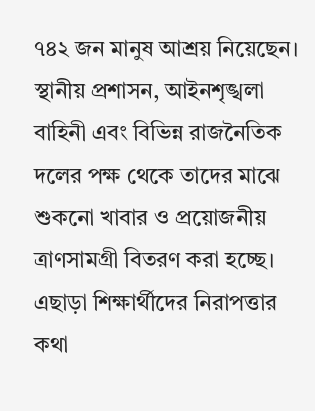৭৪২ জন মানুষ আশ্রয় নিয়েছেন। স্থানীয় প্রশাসন, আইনশৃঙ্খলা বাহিনী এবং বিভিন্ন রাজনৈতিক দলের পক্ষ থেকে তাদের মাঝে শুকনো খাবার ও প্রয়োজনীয় ত্রাণসামগ্রী বিতরণ করা হচ্ছে। এছাড়া শিক্ষার্থীদের নিরাপত্তার কথা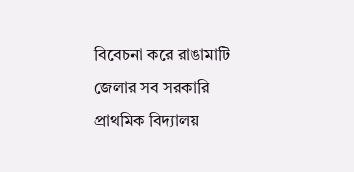বিবেচনা করে রাঙামাটি জেলার সব সরকারি প্রাথমিক বিদ্যালয়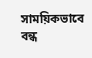সাময়িকভাবে বন্ধ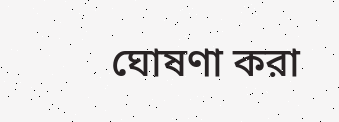ঘোষণা করা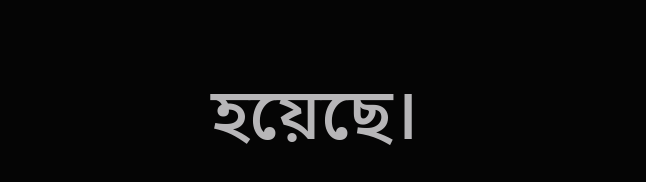হয়েছে।